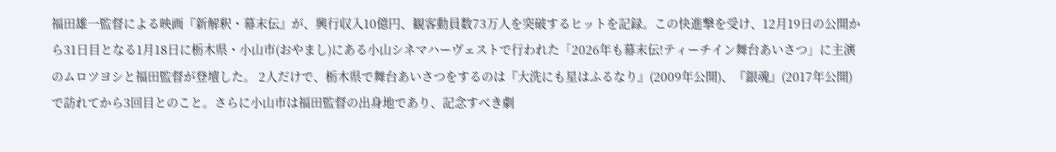福田雄一監督による映画『新解釈・幕末伝』が、興行収入10億円、観客動員数73万人を突破するヒットを記録。この快進撃を受け、12月19日の公開から31日目となる1月18日に栃木県・小山市(おやまし)にある小山シネマハーヴェストで行われた「2026年も幕末伝!ティーチイン舞台あいさつ」に主演のムロツヨシと福田監督が登壇した。 2人だけで、栃木県で舞台あいさつをするのは『大洗にも星はふるなり』(2009年公開)、『銀魂』(2017年公開)で訪れてから3回目とのこと。さらに小山市は福田監督の出身地であり、記念すべき劇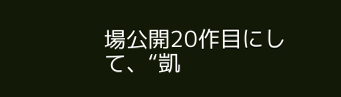場公開20作目にして、“凱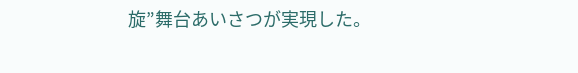旋”舞台あいさつが実現した。